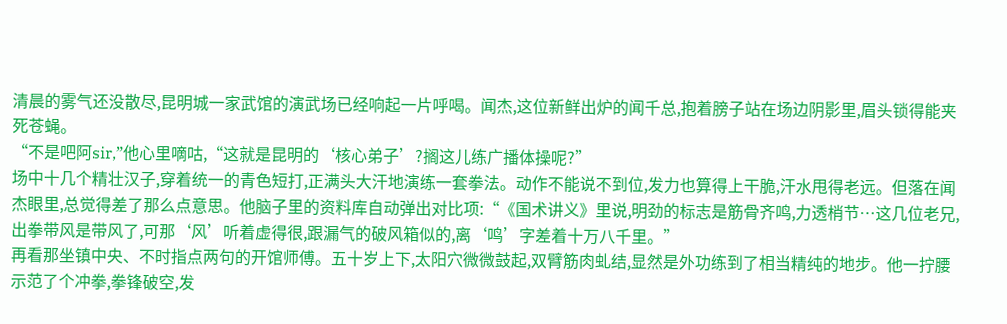清晨的雾气还没散尽,昆明城一家武馆的演武场已经响起一片呼喝。闻杰,这位新鲜出炉的闻千总,抱着膀子站在场边阴影里,眉头锁得能夹死苍蝇。
“不是吧阿sir,”他心里嘀咕,“这就是昆明的‘核心弟子’?搁这儿练广播体操呢?”
场中十几个精壮汉子,穿着统一的青色短打,正满头大汗地演练一套拳法。动作不能说不到位,发力也算得上干脆,汗水甩得老远。但落在闻杰眼里,总觉得差了那么点意思。他脑子里的资料库自动弹出对比项:“《国术讲义》里说,明劲的标志是筋骨齐鸣,力透梢节…这几位老兄,出拳带风是带风了,可那‘风’听着虚得很,跟漏气的破风箱似的,离‘鸣’字差着十万八千里。”
再看那坐镇中央、不时指点两句的开馆师傅。五十岁上下,太阳穴微微鼓起,双臂筋肉虬结,显然是外功练到了相当精纯的地步。他一拧腰示范了个冲拳,拳锋破空,发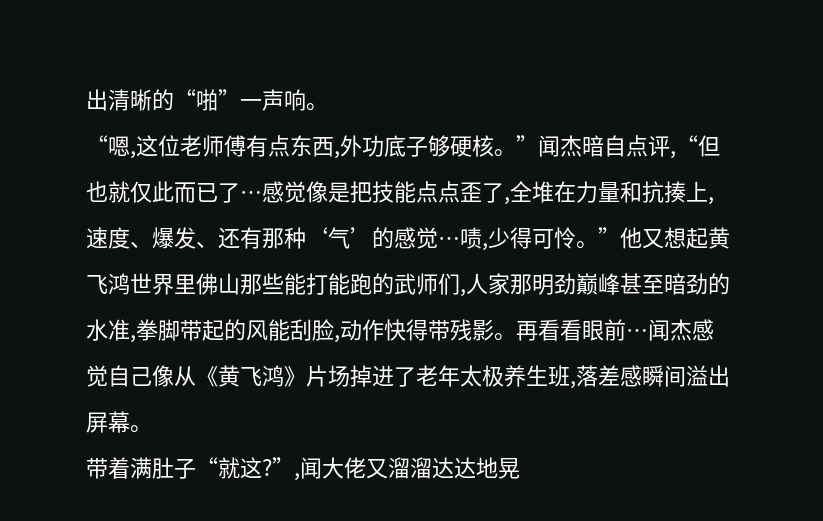出清晰的“啪”一声响。
“嗯,这位老师傅有点东西,外功底子够硬核。”闻杰暗自点评,“但也就仅此而已了…感觉像是把技能点点歪了,全堆在力量和抗揍上,速度、爆发、还有那种‘气’的感觉…啧,少得可怜。”他又想起黄飞鸿世界里佛山那些能打能跑的武师们,人家那明劲巅峰甚至暗劲的水准,拳脚带起的风能刮脸,动作快得带残影。再看看眼前…闻杰感觉自己像从《黄飞鸿》片场掉进了老年太极养生班,落差感瞬间溢出屏幕。
带着满肚子“就这?”,闻大佬又溜溜达达地晃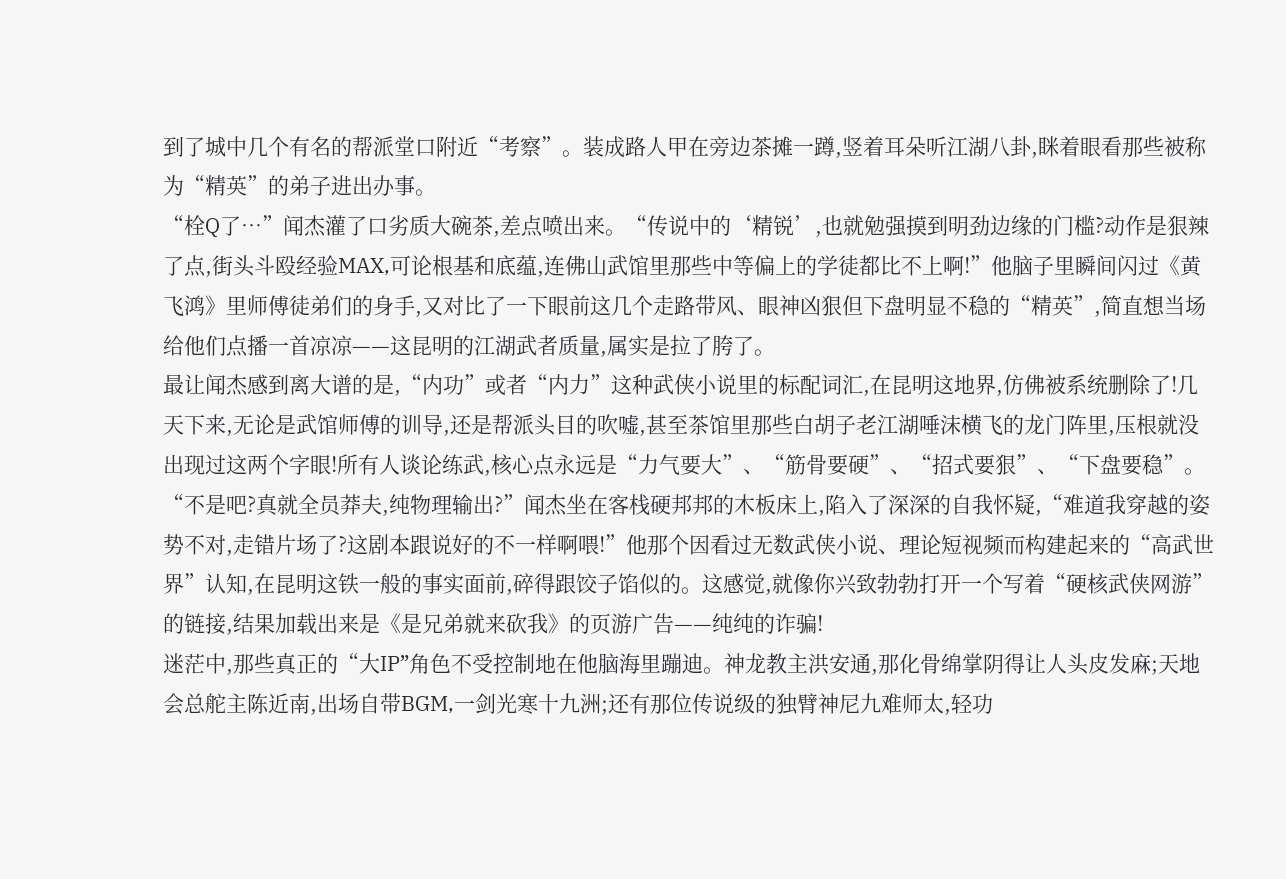到了城中几个有名的帮派堂口附近“考察”。装成路人甲在旁边茶摊一蹲,竖着耳朵听江湖八卦,眯着眼看那些被称为“精英”的弟子进出办事。
“栓Q了…”闻杰灌了口劣质大碗茶,差点喷出来。“传说中的‘精锐’,也就勉强摸到明劲边缘的门槛?动作是狠辣了点,街头斗殴经验MAX,可论根基和底蕴,连佛山武馆里那些中等偏上的学徒都比不上啊!”他脑子里瞬间闪过《黄飞鸿》里师傅徒弟们的身手,又对比了一下眼前这几个走路带风、眼神凶狠但下盘明显不稳的“精英”,简直想当场给他们点播一首凉凉——这昆明的江湖武者质量,属实是拉了胯了。
最让闻杰感到离大谱的是,“内功”或者“内力”这种武侠小说里的标配词汇,在昆明这地界,仿佛被系统删除了!几天下来,无论是武馆师傅的训导,还是帮派头目的吹嘘,甚至茶馆里那些白胡子老江湖唾沫横飞的龙门阵里,压根就没出现过这两个字眼!所有人谈论练武,核心点永远是“力气要大”、“筋骨要硬”、“招式要狠”、“下盘要稳”。
“不是吧?真就全员莽夫,纯物理输出?”闻杰坐在客栈硬邦邦的木板床上,陷入了深深的自我怀疑,“难道我穿越的姿势不对,走错片场了?这剧本跟说好的不一样啊喂!”他那个因看过无数武侠小说、理论短视频而构建起来的“高武世界”认知,在昆明这铁一般的事实面前,碎得跟饺子馅似的。这感觉,就像你兴致勃勃打开一个写着“硬核武侠网游”的链接,结果加载出来是《是兄弟就来砍我》的页游广告——纯纯的诈骗!
迷茫中,那些真正的“大IP”角色不受控制地在他脑海里蹦迪。神龙教主洪安通,那化骨绵掌阴得让人头皮发麻;天地会总舵主陈近南,出场自带BGM,一剑光寒十九洲;还有那位传说级的独臂神尼九难师太,轻功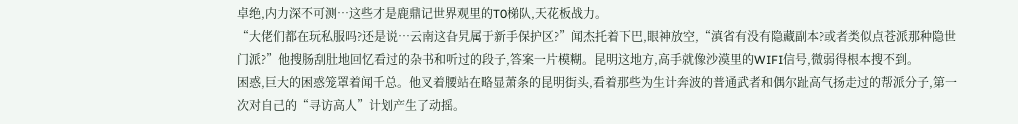卓绝,内力深不可测…这些才是鹿鼎记世界观里的T0梯队,天花板战力。
“大佬们都在玩私服吗?还是说…云南这旮旯属于新手保护区?”闻杰托着下巴,眼神放空,“滇省有没有隐藏副本?或者类似点苍派那种隐世门派?”他搜肠刮肚地回忆看过的杂书和听过的段子,答案一片模糊。昆明这地方,高手就像沙漠里的WIFI信号,微弱得根本搜不到。
困惑,巨大的困惑笼罩着闻千总。他叉着腰站在略显萧条的昆明街头,看着那些为生计奔波的普通武者和偶尔趾高气扬走过的帮派分子,第一次对自己的“寻访高人”计划产生了动摇。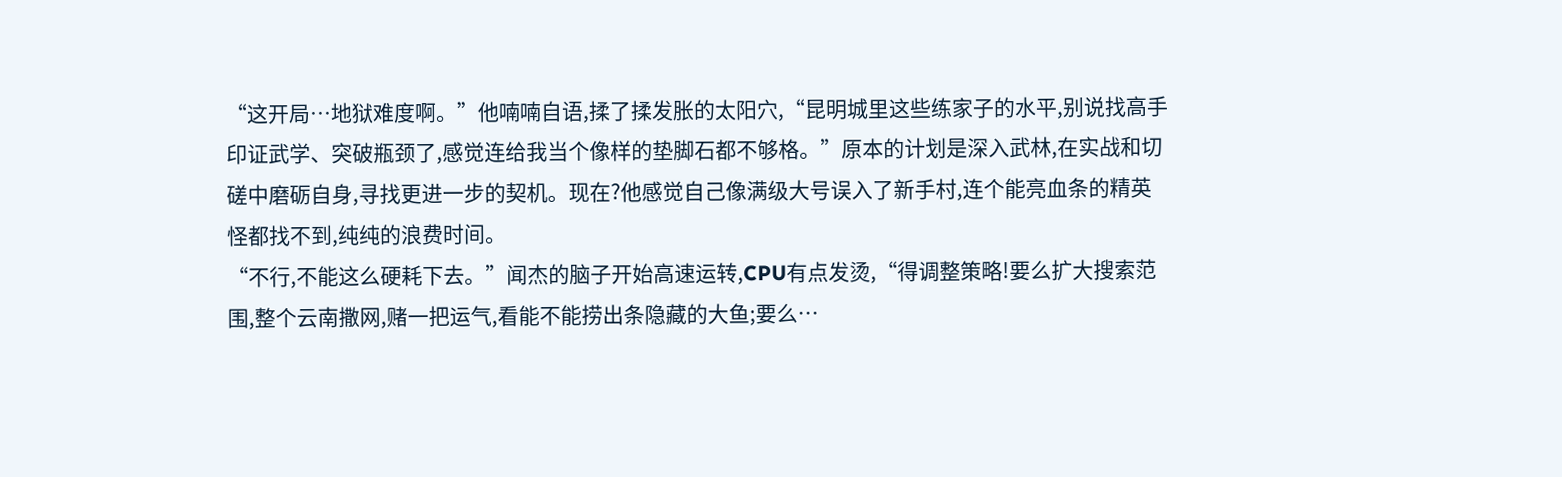“这开局…地狱难度啊。”他喃喃自语,揉了揉发胀的太阳穴,“昆明城里这些练家子的水平,别说找高手印证武学、突破瓶颈了,感觉连给我当个像样的垫脚石都不够格。”原本的计划是深入武林,在实战和切磋中磨砺自身,寻找更进一步的契机。现在?他感觉自己像满级大号误入了新手村,连个能亮血条的精英怪都找不到,纯纯的浪费时间。
“不行,不能这么硬耗下去。”闻杰的脑子开始高速运转,CPU有点发烫,“得调整策略!要么扩大搜索范围,整个云南撒网,赌一把运气,看能不能捞出条隐藏的大鱼;要么…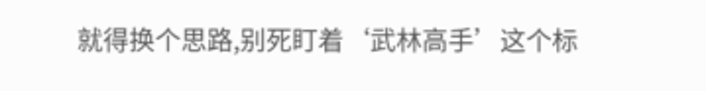就得换个思路,别死盯着‘武林高手’这个标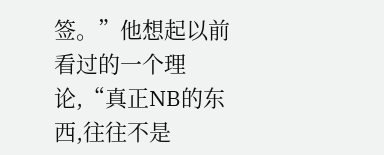签。”他想起以前看过的一个理论,“真正NB的东西,往往不是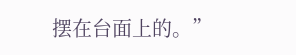摆在台面上的。”